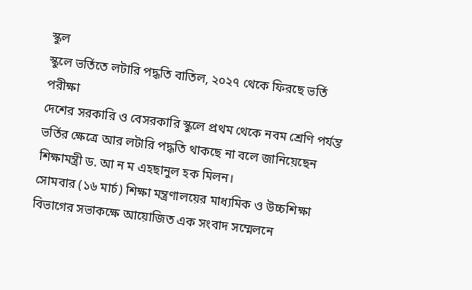স্কুল
স্কুলে ভর্তিতে লটারি পদ্ধতি বাতিল, ২০২৭ থেকে ফিরছে ভর্তি পরীক্ষা
দেশের সরকারি ও বেসরকারি স্কুলে প্রথম থেকে নবম শ্রেণি পর্যন্ত ভর্তির ক্ষেত্রে আর লটারি পদ্ধতি থাকছে না বলে জানিয়েছেন শিক্ষামন্ত্রী ড. আ ন ম এহছানুল হক মিলন।
সোমবার (১৬ মার্চ) শিক্ষা মন্ত্রণালয়ের মাধ্যমিক ও উচ্চশিক্ষা বিভাগের সভাকক্ষে আয়োজিত এক সংবাদ সম্মেলনে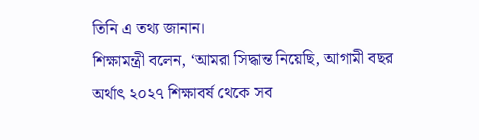তিনি এ তথ্য জানান।
শিক্ষামন্ত্রী বলেন, ‘আমরা সিদ্ধান্ত নিয়েছি, আগামী বছর অর্থাৎ ২০২৭ শিক্ষাবর্ষ থেকে সব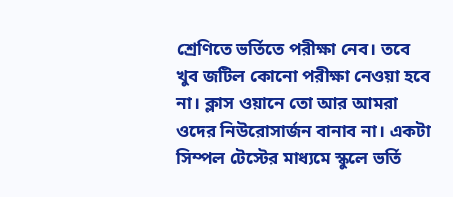শ্রেণিতে ভর্তিতে পরীক্ষা নেব। তবে খুব জটিল কোনো পরীক্ষা নেওয়া হবে না। ক্লাস ওয়ানে তো আর আমরা ওদের নিউরোসার্জন বানাব না। একটা সিম্পল টেস্টের মাধ্যমে স্কুলে ভর্তি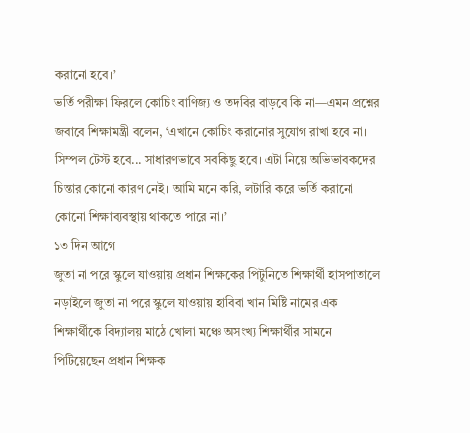করানো হবে।’
ভর্তি পরীক্ষা ফিরলে কোচিং বাণিজ্য ও তদবির বাড়বে কি না—এমন প্রশ্নের জবাবে শিক্ষামন্ত্রী বলেন, ‘এখানে কোচিং করানোর সুযোগ রাখা হবে না। সিম্পল টেস্ট হবে... সাধারণভাবে সবকিছু হবে। এটা নিয়ে অভিভাবকদের চিন্তার কোনো কারণ নেই। আমি মনে করি, লটারি করে ভর্তি করানো কোনো শিক্ষাব্যবস্থায় থাকতে পারে না।’
১৩ দিন আগে
জুতা না পরে স্কুলে যাওয়ায় প্রধান শিক্ষকের পিটুনিতে শিক্ষার্থী হাসপাতালে
নড়াইলে জুতা না পরে স্কুলে যাওয়ায় হাবিবা খান মিষ্টি নামের এক শিক্ষার্থীকে বিদ্যালয় মাঠে খোলা মঞ্চে অসংখ্য শিক্ষার্থীর সামনে পিটিয়েছেন প্রধান শিক্ষক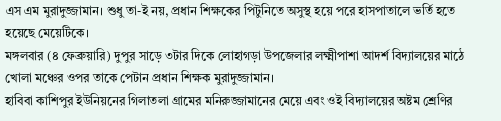এস এম মুরাদুজ্জামান। শুধু তা-ই নয়, প্রধান শিক্ষকের পিটুনিতে অসুস্থ হয়ে পরে হাসপাতালে ভর্তি হতে হয়েছে মেয়েটিকে।
মঙ্গলবার (৪ ফেব্রুয়ারি) দুপুর সাড়ে ৩টার দিকে লোহাগড়া উপজেলার লক্ষ্মীপাশা আদর্শ বিদ্যালয়ের মাঠে খোলা মঞ্চের ওপর তাকে পেটান প্রধান শিক্ষক মুরাদুজ্জামান।
হাবিবা কাশিপুর ইউনিয়নের গিলাতলা গ্রামের মনিরুজ্জামানের মেয়ে এবং ওই বিদ্যালয়ের অষ্টম শ্রেণির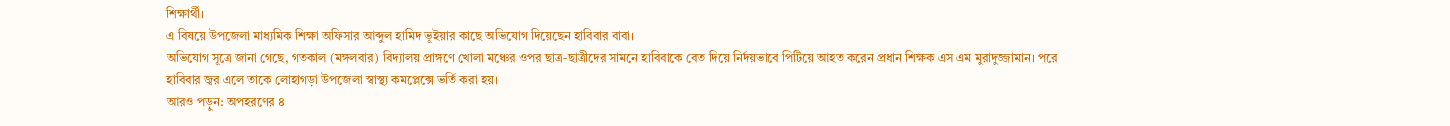শিক্ষার্থী।
এ বিষয়ে উপজেলা মাধ্যমিক শিক্ষা অফিসার আব্দুল হামিদ ভূইয়ার কাছে অভিযোগ দিয়েছেন হাবিবার বাবা।
অভিযোগ সূত্রে জানা গেছে, গতকাল (মঙ্গলবার) বিদ্যালয় প্রাঙ্গণে খোলা মঞ্চের ওপর ছাত্র-ছাত্রীদের সামনে হাবিবাকে বেত দিয়ে নির্দয়ভাবে পিটিয়ে আহত করেন প্রধান শিক্ষক এস এম মুরাদুজ্জামান। পরে হাবিবার জ্বর এলে তাকে লোহাগড়া উপজেলা স্বাস্থ্য কমপ্লেক্সে ভর্তি করা হয়।
আরও পড়ুন: অপহরণের ৪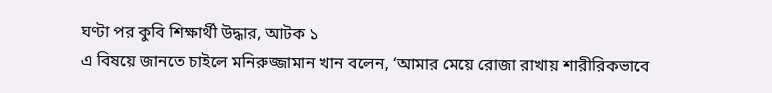ঘণ্টা পর কুবি শিক্ষার্থী উদ্ধার, আটক ১
এ বিষয়ে জানতে চাইলে মনিরুজ্জামান খান বলেন, ‘আমার মেয়ে রোজা রাখায় শারীরিকভাবে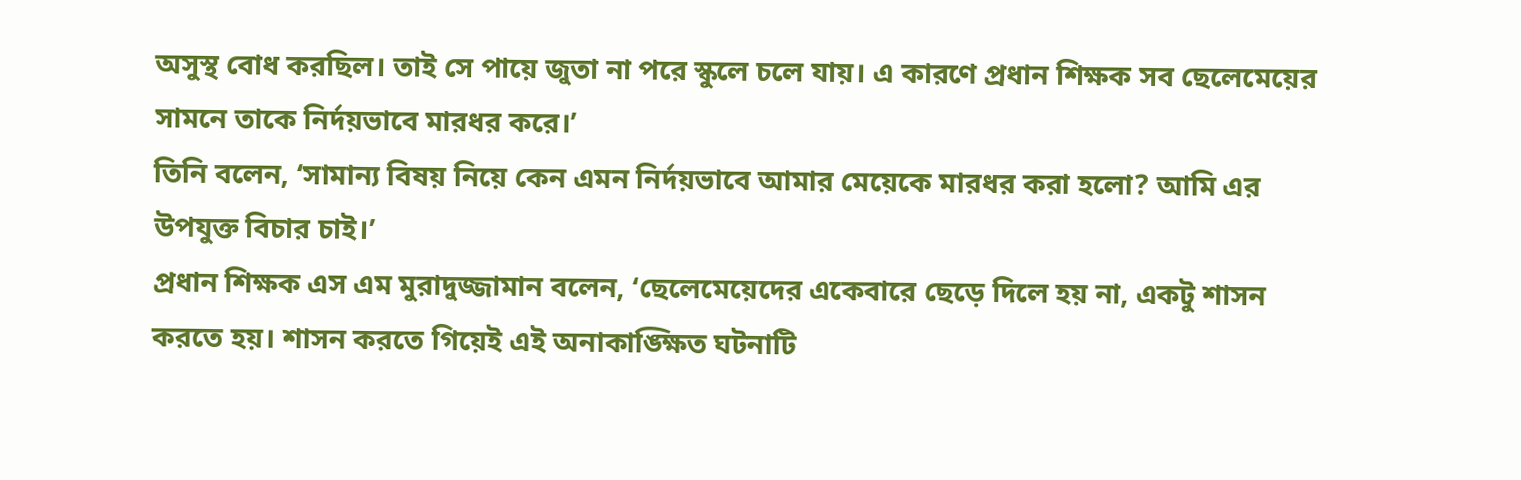অসুস্থ বোধ করছিল। তাই সে পায়ে জুতা না পরে স্কুলে চলে যায়। এ কারণে প্রধান শিক্ষক সব ছেলেমেয়ের সামনে তাকে নির্দয়ভাবে মারধর করে।’
তিনি বলেন, ‘সামান্য বিষয় নিয়ে কেন এমন নির্দয়ভাবে আমার মেয়েকে মারধর করা হলো? আমি এর উপযুক্ত বিচার চাই।’
প্রধান শিক্ষক এস এম মুরাদুজ্জামান বলেন, ‘ছেলেমেয়েদের একেবারে ছেড়ে দিলে হয় না, একটু শাসন করতে হয়। শাসন করতে গিয়েই এই অনাকাঙ্ক্ষিত ঘটনাটি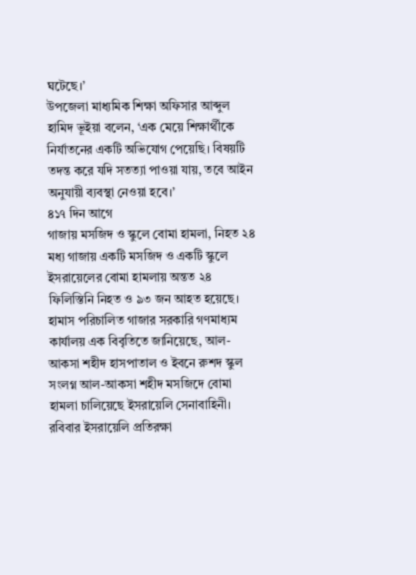ঘটেছে।’
উপজেলা মাধ্যমিক শিক্ষা অফিসার আব্দুল হামিদ ভূইয়া বলেন, ‘এক মেয়ে শিক্ষার্থীকে নির্যাতনের একটি অভিযোগ পেয়েছি। বিষয়টি তদন্ত করে যদি সতত্যা পাওয়া যায়, তবে আইন অনুযায়ী ব্যবস্থা নেওয়া হবে।’
৪১৭ দিন আগে
গাজায় মসজিদ ও স্কুলে বোমা হামলা, নিহত ২৪
মধ্য গাজায় একটি মসজিদ ও একটি স্কুলে ইসরায়েলের বোমা হামলায় অন্তত ২৪ ফিলিস্তিনি নিহত ও ৯৩ জন আহত হয়েছে।
হামাস পরিচালিত গাজার সরকারি গণমাধ্যম কার্যালয় এক বিবৃতিতে জানিয়েছে, আল-আকসা শহীদ হাসপাতাল ও ইবনে রুশদ স্কুল সংলগ্ন আল-আকসা শহীদ মসজিদে বোমা হামলা চালিয়েছে ইসরায়েলি সেনাবাহিনী।
রবিবার ইসরায়েলি প্রতিরক্ষা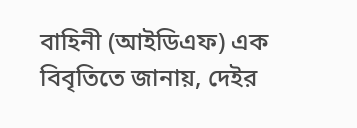বাহিনী (আইডিএফ) এক বিবৃতিতে জানায়, দেইর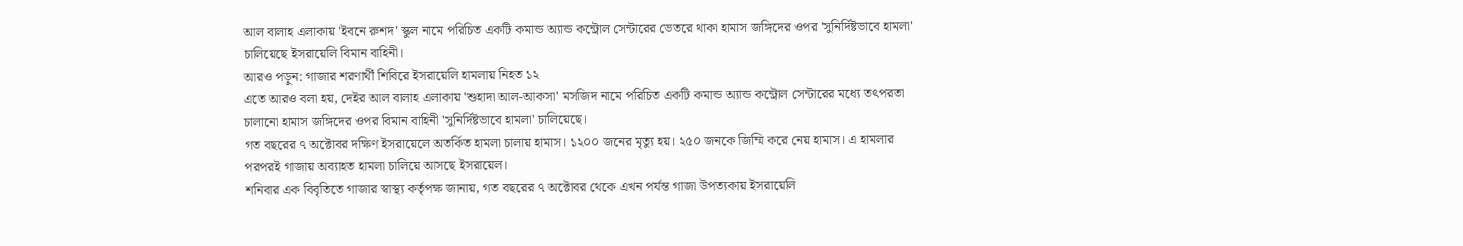আল বালাহ এলাকায় 'ইবনে রুশদ' স্কুল নামে পরিচিত একটি কমান্ড অ্যান্ড কন্ট্রোল সেন্টারের ভেতরে থাকা হামাস জঙ্গিদের ওপর 'সুনির্দিষ্টভাবে হামলা' চালিয়েছে ইসরায়েলি বিমান বাহিনী।
আরও পড়ুন: গাজার শরণার্থী শিবিরে ইসরায়েলি হামলায় নিহত ১২
এতে আরও বলা হয়, দেইর আল বালাহ এলাকায় 'শুহাদা আল-আকসা' মসজিদ নামে পরিচিত একটি কমান্ড অ্যান্ড কন্ট্রোল সেন্টারের মধ্যে তৎপরতা চালানো হামাস জঙ্গিদের ওপর বিমান বাহিনী 'সুনির্দিষ্টভাবে হামলা' চালিয়েছে।
গত বছরের ৭ অক্টোবর দক্ষিণ ইসরায়েলে অতর্কিত হামলা চালায় হামাস। ১২০০ জনের মৃত্যু হয়। ২৫০ জনকে জিম্মি করে নেয় হামাস। এ হামলার পরপরই গাজায় অব্যাহত হামলা চালিয়ে আসছে ইসরায়েল।
শনিবার এক বিবৃতিতে গাজার স্বাস্থ্য কর্তৃপক্ষ জানায়, গত বছরের ৭ অক্টোবর থেকে এখন পর্যন্ত গাজা উপত্যকায় ইসরায়েলি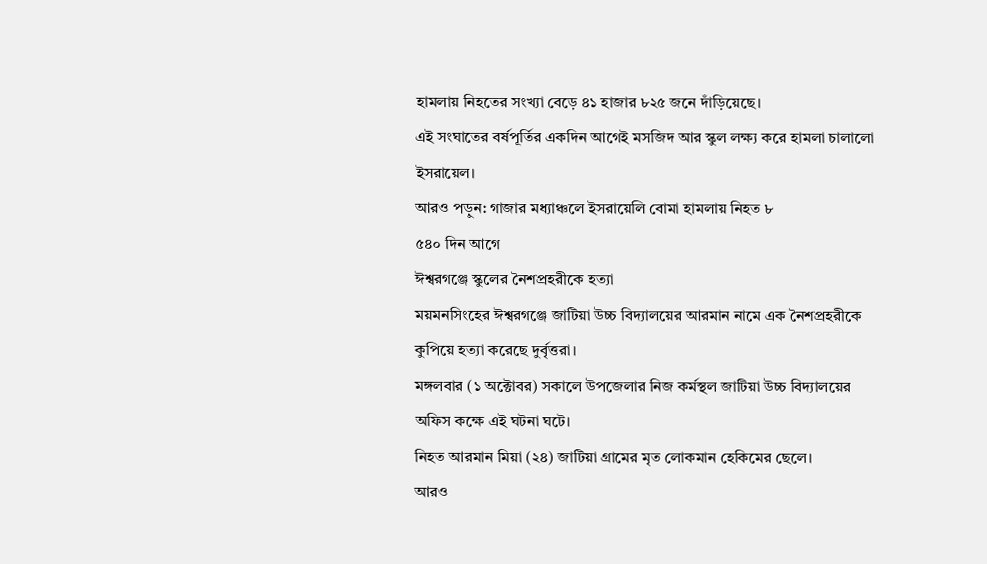হামলায় নিহতের সংখ্যা বেড়ে ৪১ হাজার ৮২৫ জনে দাঁড়িয়েছে।
এই সংঘাতের বর্ষপূর্তির একদিন আগেই মসজিদ আর স্কুল লক্ষ্য করে হামলা চালালো ইসরায়েল।
আরও পড়ুন: গাজার মধ্যাঞ্চলে ইসরায়েলি বোমা হামলায় নিহত ৮
৫৪০ দিন আগে
ঈশ্বরগঞ্জে স্কুলের নৈশপ্রহরীকে হত্যা
ময়মনসিংহের ঈশ্বরগঞ্জে জাটিয়া উচ্চ বিদ্যালয়ের আরমান নামে এক নৈশপ্রহরীকে কুপিয়ে হত্যা করেছে দুর্বৃত্তরা।
মঙ্গলবার (১ অক্টোবর) সকালে উপজেলার নিজ কর্মস্থল জাটিয়া উচ্চ বিদ্যালয়ের অফিস কক্ষে এই ঘটনা ঘটে।
নিহত আরমান মিয়া (২৪) জাটিয়া গ্রামের মৃত লোকমান হেকিমের ছেলে।
আরও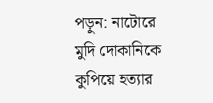পড়ুন: নাটোরে মুদি দোকানিকে কুপিয়ে হত্যার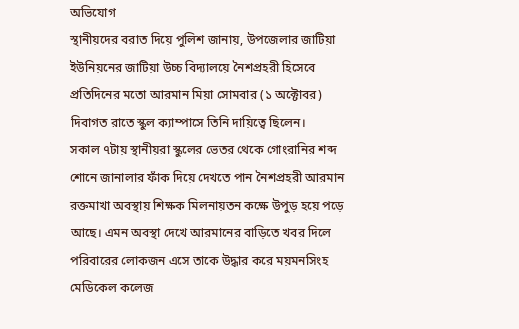অভিযোগ
স্থানীয়দের বরাত দিয়ে পুলিশ জানায়, উপজেলার জাটিয়া ইউনিয়নের জাটিয়া উচ্চ বিদ্যালয়ে নৈশপ্রহরী হিসেবে প্রতিদিনের মতো আরমান মিয়া সোমবার (১ অক্টোবর) দিবাগত রাতে স্কুল ক্যাম্পাসে তিনি দায়িত্বে ছিলেন।
সকাল ৭টায় স্থানীয়রা স্কুলের ভেতর থেকে গোংরানির শব্দ শোনে জানালার ফাঁক দিয়ে দেখতে পান নৈশপ্রহরী আরমান রক্তমাখা অবস্থায় শিক্ষক মিলনায়তন কক্ষে উপুড় হয়ে পড়ে আছে। এমন অবস্থা দেখে আরমানের বাড়িতে খবর দিলে পরিবারের লোকজন এসে তাকে উদ্ধার করে ময়মনসিংহ মেডিকেল কলেজ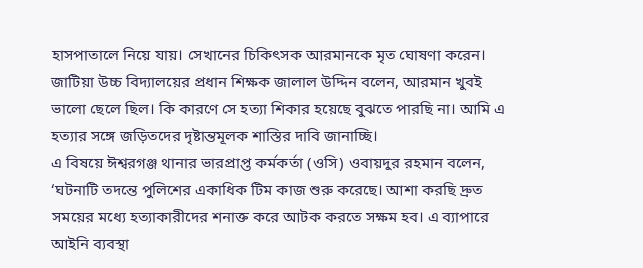হাসপাতালে নিয়ে যায়। সেখানের চিকিৎসক আরমানকে মৃত ঘোষণা করেন।
জাটিয়া উচ্চ বিদ্যালয়ের প্রধান শিক্ষক জালাল উদ্দিন বলেন, আরমান খুবই ভালো ছেলে ছিল। কি কারণে সে হত্যা শিকার হয়েছে বুঝতে পারছি না। আমি এ হত্যার সঙ্গে জড়িতদের দৃষ্টান্তমূলক শাস্তির দাবি জানাচ্ছি।
এ বিষয়ে ঈশ্বরগঞ্জ থানার ভারপ্রাপ্ত কর্মকর্তা (ওসি) ওবায়দুর রহমান বলেন, ‘ঘটনাটি তদন্তে পুলিশের একাধিক টিম কাজ শুরু করেছে। আশা করছি দ্রুত সময়ের মধ্যে হত্যাকারীদের শনাক্ত করে আটক করতে সক্ষম হব। এ ব্যাপারে আইনি ব্যবস্থা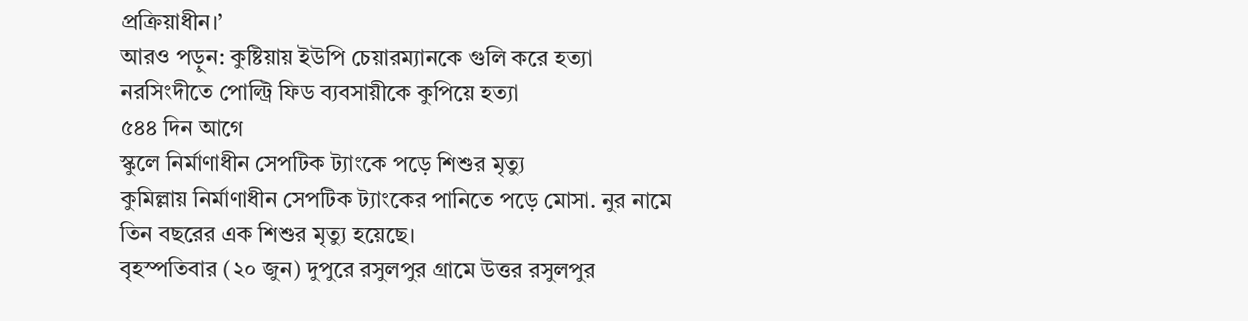প্রক্রিয়াধীন।’
আরও পড়ুন: কুষ্টিয়ায় ইউপি চেয়ারম্যানকে গুলি করে হত্যা
নরসিংদীতে পোল্ট্রি ফিড ব্যবসায়ীকে কুপিয়ে হত্যা
৫৪৪ দিন আগে
স্কুলে নির্মাণাধীন সেপটিক ট্যাংকে পড়ে শিশুর মৃত্যু
কুমিল্লায় নির্মাণাধীন সেপটিক ট্যাংকের পানিতে পড়ে মোসা. নুর নামে তিন বছরের এক শিশুর মৃত্যু হয়েছে।
বৃহস্পতিবার (২০ জুন) দুপুরে রসুলপুর গ্রামে উত্তর রসুলপুর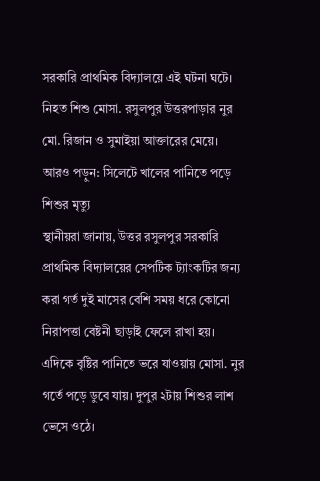সরকারি প্রাথমিক বিদ্যালয়ে এই ঘটনা ঘটে।
নিহত শিশু মোসা. রসুলপুর উত্তরপাড়ার নুর মো. রিজান ও সুমাইয়া আক্তারের মেয়ে।
আরও পড়ুন: সিলেটে খালের পানিতে পড়ে শিশুর মৃত্যু
স্থানীয়রা জানায়, উত্তর রসুলপুর সরকারি প্রাথমিক বিদ্যালয়ের সেপটিক ট্যাংকটির জন্য করা গর্ত দুই মাসের বেশি সময় ধরে কোনো নিরাপত্তা বেষ্টনী ছাড়াই ফেলে রাখা হয়। এদিকে বৃষ্টির পানিতে ভরে যাওয়ায় মোসা. নুর গর্তে পড়ে ডুবে যায়। দুপুর ২টায় শিশুর লাশ ভেসে ওঠে।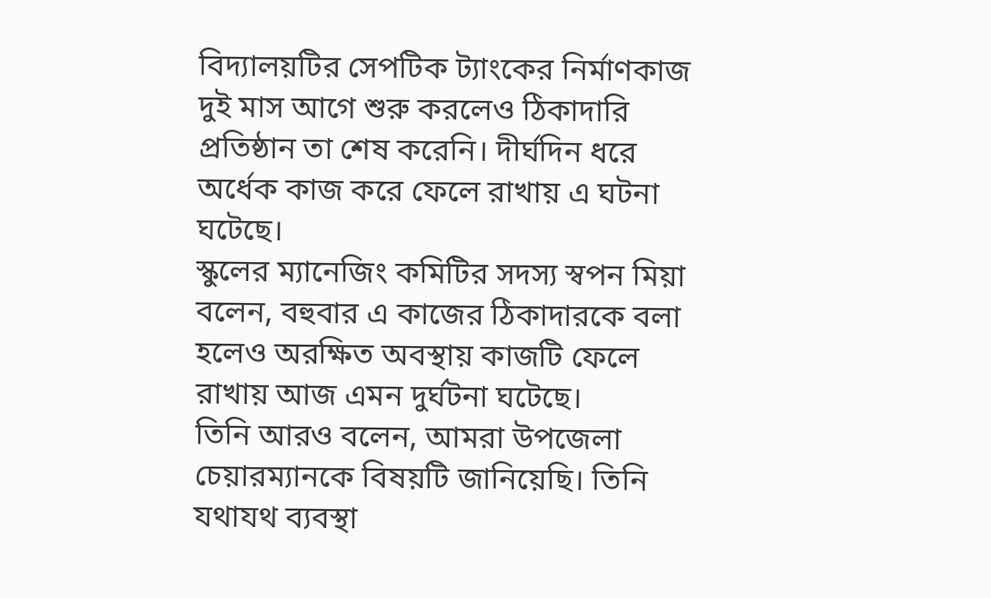বিদ্যালয়টির সেপটিক ট্যাংকের নির্মাণকাজ দুই মাস আগে শুরু করলেও ঠিকাদারি প্রতিষ্ঠান তা শেষ করেনি। দীর্ঘদিন ধরে অর্ধেক কাজ করে ফেলে রাখায় এ ঘটনা ঘটেছে।
স্কুলের ম্যানেজিং কমিটির সদস্য স্বপন মিয়া বলেন, বহুবার এ কাজের ঠিকাদারকে বলা হলেও অরক্ষিত অবস্থায় কাজটি ফেলে রাখায় আজ এমন দুর্ঘটনা ঘটেছে।
তিনি আরও বলেন, আমরা উপজেলা চেয়ারম্যানকে বিষয়টি জানিয়েছি। তিনি যথাযথ ব্যবস্থা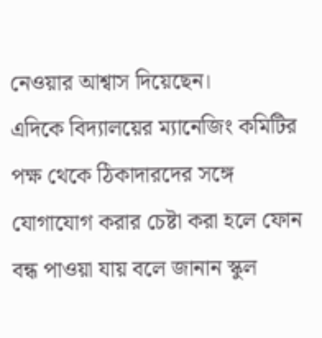নেওয়ার আশ্বাস দিয়েছেন।
এদিকে বিদ্যালয়ের ম্যানেজিং কমিটির পক্ষ থেকে ঠিকাদারদের সঙ্গে যোগাযোগ করার চেষ্টা করা হলে ফোন বন্ধ পাওয়া যায় বলে জানান স্কুল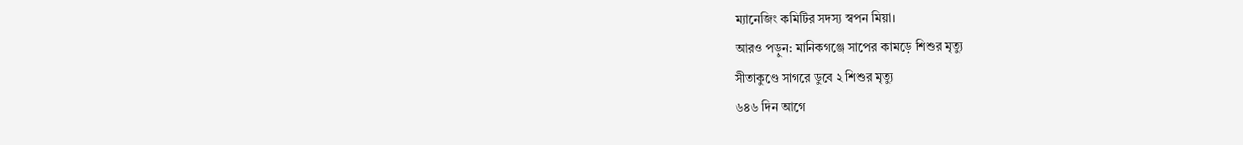ম্যানেজিং কমিটির সদস্য স্বপন মিয়া।
আরও পড়ুন: মানিকগঞ্জে সাপের কামড়ে শিশুর মৃত্যু
সীতাকুণ্ডে সাগরে ডুবে ২ শিশুর মৃত্যু
৬৪৬ দিন আগে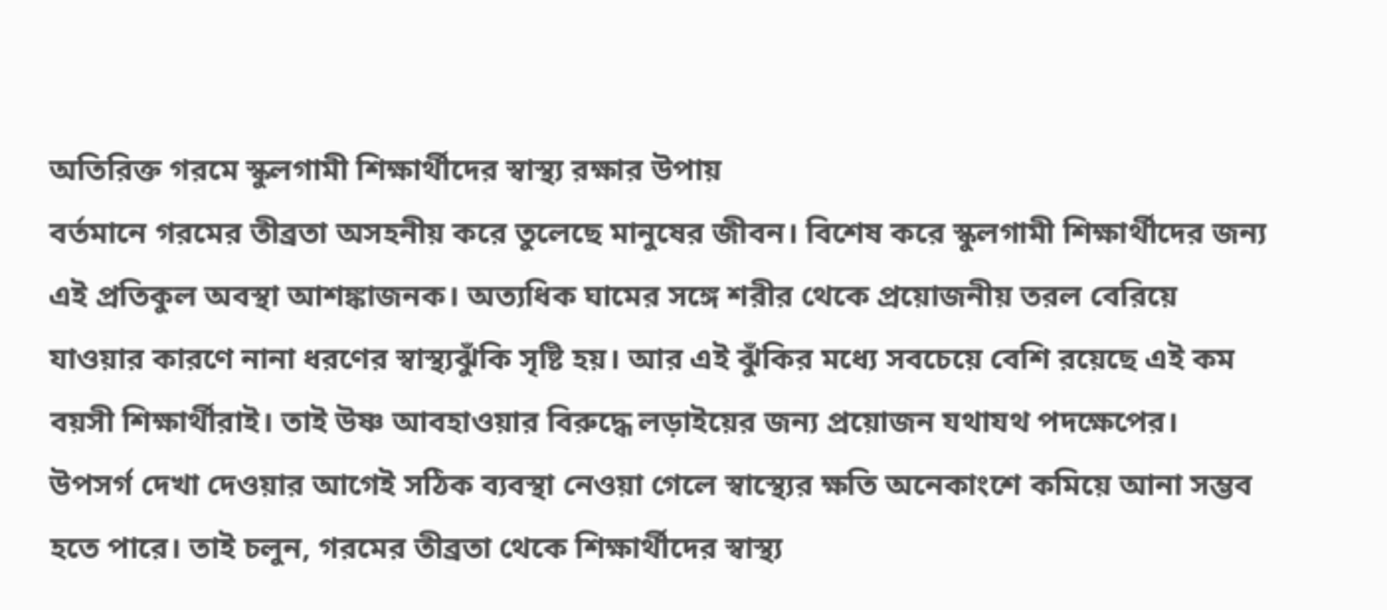অতিরিক্ত গরমে স্কুলগামী শিক্ষার্থীদের স্বাস্থ্য রক্ষার উপায়
বর্তমানে গরমের তীব্রতা অসহনীয় করে তুলেছে মানুষের জীবন। বিশেষ করে স্কুলগামী শিক্ষার্থীদের জন্য এই প্রতিকুল অবস্থা আশঙ্কাজনক। অত্যধিক ঘামের সঙ্গে শরীর থেকে প্রয়োজনীয় তরল বেরিয়ে যাওয়ার কারণে নানা ধরণের স্বাস্থ্যঝুঁকি সৃষ্টি হয়। আর এই ঝুঁকির মধ্যে সবচেয়ে বেশি রয়েছে এই কম বয়সী শিক্ষার্থীরাই। তাই উষ্ণ আবহাওয়ার বিরুদ্ধে লড়াইয়ের জন্য প্রয়োজন যথাযথ পদক্ষেপের। উপসর্গ দেখা দেওয়ার আগেই সঠিক ব্যবস্থা নেওয়া গেলে স্বাস্থ্যের ক্ষতি অনেকাংশে কমিয়ে আনা সম্ভব হতে পারে। তাই চলুন, গরমের তীব্রতা থেকে শিক্ষার্থীদের স্বাস্থ্য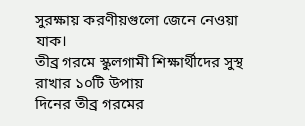সুরক্ষায় করণীয়গুলো জেনে নেওয়া যাক।
তীব্র গরমে স্কুলগামী শিক্ষার্থীদের সুস্থ রাখার ১০টি উপায়
দিনের তীব্র গরমের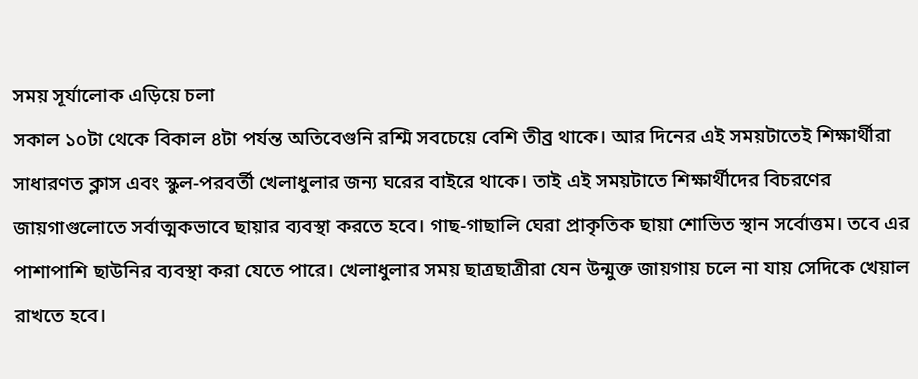সময় সূর্যালোক এড়িয়ে চলা
সকাল ১০টা থেকে বিকাল ৪টা পর্যন্ত অতিবেগুনি রশ্মি সবচেয়ে বেশি তীব্র থাকে। আর দিনের এই সময়টাতেই শিক্ষার্থীরা সাধারণত ক্লাস এবং স্কুল-পরবর্তী খেলাধুলার জন্য ঘরের বাইরে থাকে। তাই এই সময়টাতে শিক্ষার্থীদের বিচরণের জায়গাগুলোতে সর্বাত্মকভাবে ছায়ার ব্যবস্থা করতে হবে। গাছ-গাছালি ঘেরা প্রাকৃতিক ছায়া শোভিত স্থান সর্বোত্তম। তবে এর পাশাপাশি ছাউনির ব্যবস্থা করা যেতে পারে। খেলাধুলার সময় ছাত্রছাত্রীরা যেন উন্মুক্ত জায়গায় চলে না যায় সেদিকে খেয়াল রাখতে হবে।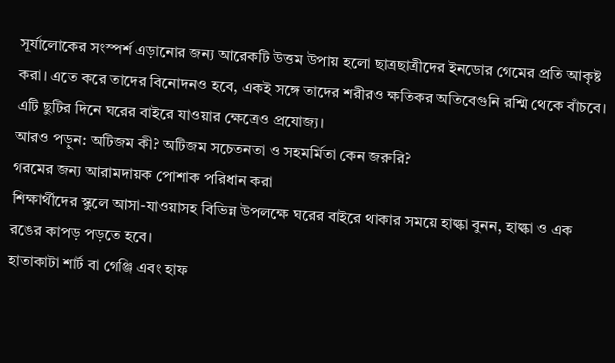সূর্যালোকের সংস্পর্শ এড়ানোর জন্য আরেকটি উত্তম উপায় হলো ছাত্রছাত্রীদের ইনডোর গেমের প্রতি আকৃষ্ট করা। এতে করে তাদের বিনোদনও হবে, একই সঙ্গে তাদের শরীরও ক্ষতিকর অতিবেগুনি রশ্মি থেকে বাঁচবে। এটি ছুটির দিনে ঘরের বাইরে যাওয়ার ক্ষেত্রেও প্রযোজ্য।
আরও পড়ুন: অটিজম কী? অটিজম সচেতনতা ও সহমর্মিতা কেন জরুরি?
গরমের জন্য আরামদায়ক পোশাক পরিধান করা
শিক্ষার্থীদের স্কুলে আসা-যাওয়াসহ বিভিন্ন উপলক্ষে ঘরের বাইরে থাকার সময়ে হাল্কা বুনন, হাল্কা ও এক রঙের কাপড় পড়তে হবে।
হাতাকাটা শার্ট বা গেঞ্জি এবং হাফ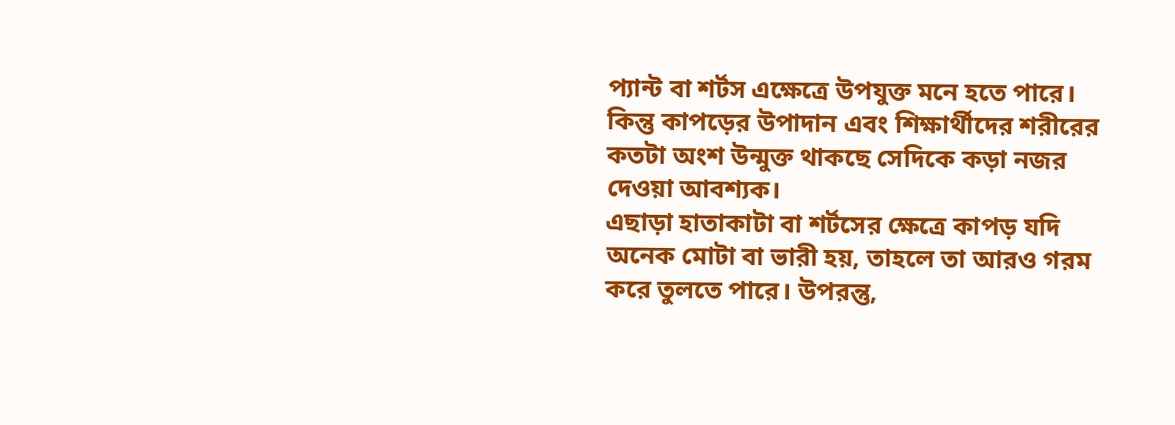প্যান্ট বা শর্টস এক্ষেত্রে উপযুক্ত মনে হতে পারে। কিন্তু কাপড়ের উপাদান এবং শিক্ষার্থীদের শরীরের কতটা অংশ উন্মুক্ত থাকছে সেদিকে কড়া নজর দেওয়া আবশ্যক।
এছাড়া হাতাকাটা বা শর্টসের ক্ষেত্রে কাপড় যদি অনেক মোটা বা ভারী হয়, তাহলে তা আরও গরম করে তুলতে পারে। উপরন্তু,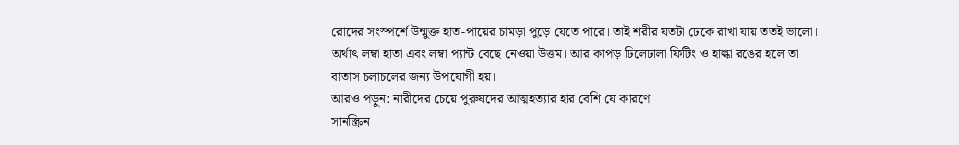রোদের সংস্পর্শে উন্মুক্ত হাত-পায়ের চামড়া পুড়ে যেতে পারে। তাই শরীর যতটা ঢেকে রাখা যায় ততই ভালো। অর্থাৎ লম্বা হাতা এবং লম্বা প্যান্ট বেছে নেওয়া উত্তম। আর কাপড় ঢিলেঢালা ফিটিং ও হাল্কা রঙের হলে তা বাতাস চলাচলের জন্য উপযোগী হয়।
আরও পড়ুন: নারীদের চেয়ে পুরুষদের আত্মহত্যার হার বেশি যে কারণে
সানস্ক্রিন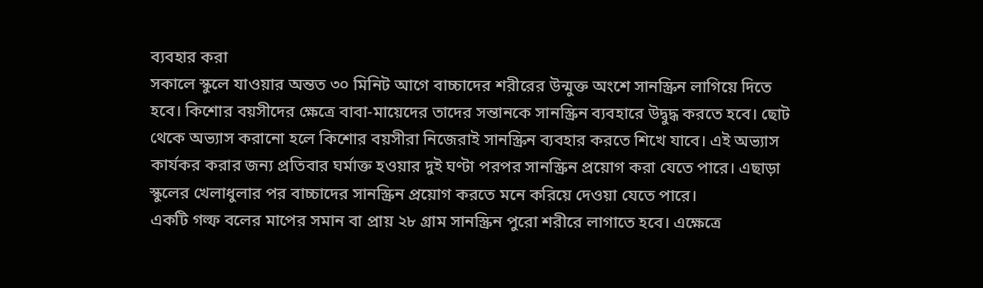ব্যবহার করা
সকালে স্কুলে যাওয়ার অন্তত ৩০ মিনিট আগে বাচ্চাদের শরীরের উন্মুক্ত অংশে সানস্ক্রিন লাগিয়ে দিতে হবে। কিশোর বয়সীদের ক্ষেত্রে বাবা-মায়েদের তাদের সন্তানকে সানস্ক্রিন ব্যবহারে উদ্বুদ্ধ করতে হবে। ছোট থেকে অভ্যাস করানো হলে কিশোর বয়সীরা নিজেরাই সানস্ক্রিন ব্যবহার করতে শিখে যাবে। এই অভ্যাস কার্যকর করার জন্য প্রতিবার ঘর্মাক্ত হওয়ার দুই ঘণ্টা পরপর সানস্ক্রিন প্রয়োগ করা যেতে পারে। এছাড়া স্কুলের খেলাধুলার পর বাচ্চাদের সানস্ক্রিন প্রয়োগ করতে মনে করিয়ে দেওয়া যেতে পারে।
একটি গল্ফ বলের মাপের সমান বা প্রায় ২৮ গ্রাম সানস্ক্রিন পুরো শরীরে লাগাতে হবে। এক্ষেত্রে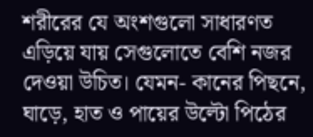শরীরের যে অংশগুলো সাধারণত এড়িয়ে যায় সেগুলোতে বেশি নজর দেওয়া উচিত। যেমন- কানের পিছনে, ঘাড়ে, হাত ও পায়ের উল্টো পিঠের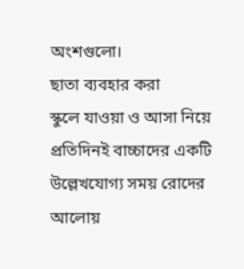অংশগুলো।
ছাতা ব্যবহার করা
স্কুলে যাওয়া ও আসা নিয়ে প্রতিদিনই বাচ্চাদের একটি উল্লেখযোগ্য সময় রোদের আলোয়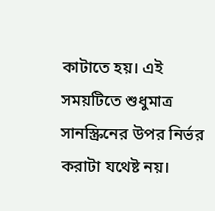কাটাতে হয়। এই সময়টিতে শুধুমাত্র সানস্ক্রিনের উপর নির্ভর করাটা যথেষ্ট নয়।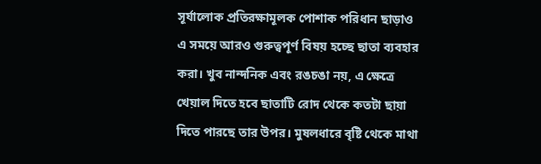সূর্যালোক প্রতিরক্ষামূলক পোশাক পরিধান ছাড়াও এ সময়ে আরও গুরুত্বপূর্ণ বিষয় হচ্ছে ছাতা ব্যবহার করা। খুব নান্দনিক এবং রঙচঙা নয়, এ ক্ষেত্রে খেয়াল দিতে হবে ছাতাটি রোদ থেকে কতটা ছায়া দিতে পারছে তার উপর। মুষলধারে বৃষ্টি থেকে মাথা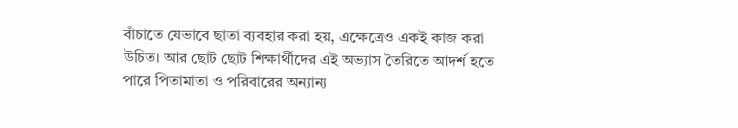বাঁচাতে যেভাবে ছাতা ব্যবহার করা হয়, এক্ষেত্রেও একই কাজ করা উচিত। আর ছোট ছোট শিক্ষার্থীদের এই অভ্যাস তৈরিতে আদর্শ হতে পারে পিতামাতা ও পরিবারের অন্যান্য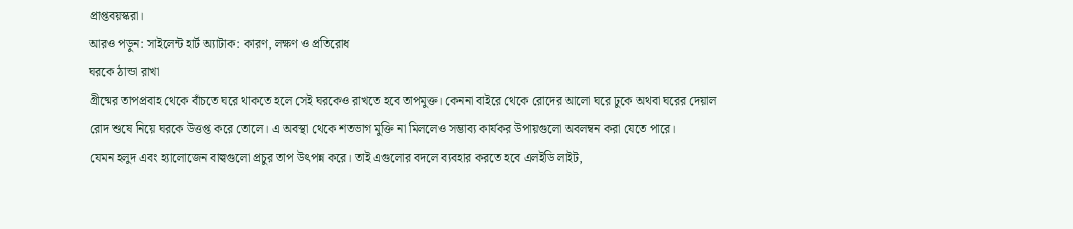প্রাপ্তবয়স্করা।
আরও পড়ুন: সাইলেন্ট হার্ট অ্যাটাক: কারণ, লক্ষণ ও প্রতিরোধ
ঘরকে ঠান্ডা রাখা
গ্রীষ্মের তাপপ্রবাহ থেকে বাঁচতে ঘরে থাকতে হলে সেই ঘরকেও রাখতে হবে তাপমুক্ত। কেননা বাইরে থেকে রোদের আলো ঘরে ঢুকে অথবা ঘরের দেয়াল রোদ শুষে নিয়ে ঘরকে উত্তপ্ত করে তোলে। এ অবস্থা থেকে শতভাগ মুক্তি না মিললেও সম্ভাব্য কার্যকর উপায়গুলো অবলম্বন করা যেতে পারে।
যেমন হলুদ এবং হ্যালোজেন বাল্বগুলো প্রচুর তাপ উৎপন্ন করে। তাই এগুলোর বদলে ব্যবহার করতে হবে এলইডি লাইট,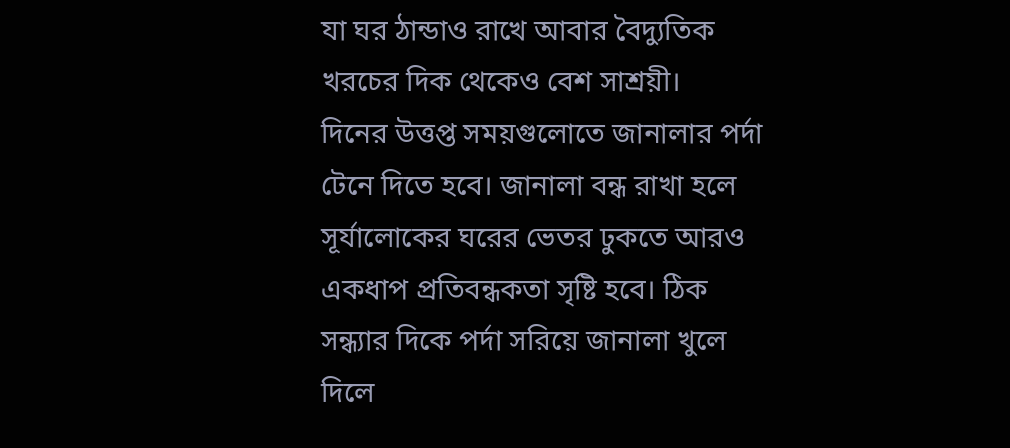যা ঘর ঠান্ডাও রাখে আবার বৈদ্যুতিক খরচের দিক থেকেও বেশ সাশ্রয়ী।
দিনের উত্তপ্ত সময়গুলোতে জানালার পর্দা টেনে দিতে হবে। জানালা বন্ধ রাখা হলে সূর্যালোকের ঘরের ভেতর ঢুকতে আরও একধাপ প্রতিবন্ধকতা সৃষ্টি হবে। ঠিক সন্ধ্যার দিকে পর্দা সরিয়ে জানালা খুলে দিলে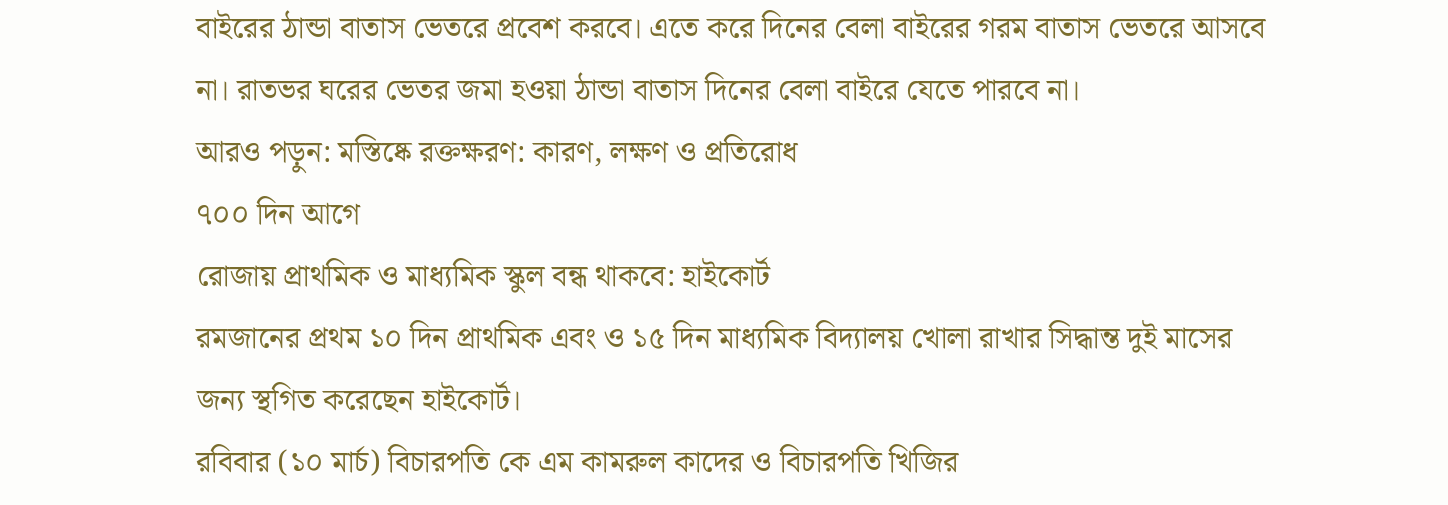বাইরের ঠান্ডা বাতাস ভেতরে প্রবেশ করবে। এতে করে দিনের বেলা বাইরের গরম বাতাস ভেতরে আসবে না। রাতভর ঘরের ভেতর জমা হওয়া ঠান্ডা বাতাস দিনের বেলা বাইরে যেতে পারবে না।
আরও পড়ুন: মস্তিষ্কে রক্তক্ষরণ: কারণ, লক্ষণ ও প্রতিরোধ
৭০০ দিন আগে
রোজায় প্রাথমিক ও মাধ্যমিক স্কুল বন্ধ থাকবে: হাইকোর্ট
রমজানের প্রথম ১০ দিন প্রাথমিক এবং ও ১৫ দিন মাধ্যমিক বিদ্যালয় খোলা রাখার সিদ্ধান্ত দুই মাসের জন্য স্থগিত করেছেন হাইকোর্ট।
রবিবার (১০ মার্চ) বিচারপতি কে এম কামরুল কাদের ও বিচারপতি খিজির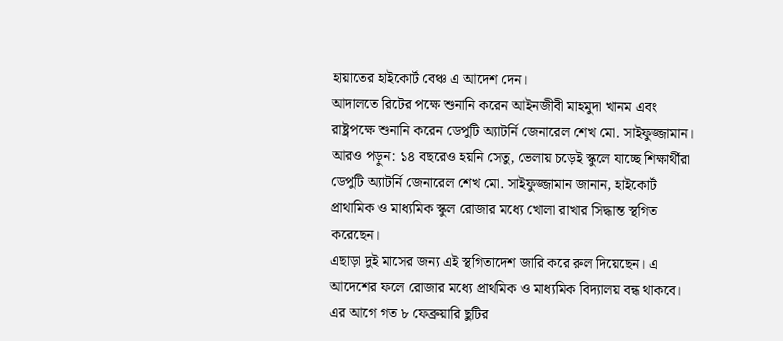হায়াতের হাইকোর্ট বেঞ্চ এ আদেশ দেন।
আদালতে রিটের পক্ষে শুনানি করেন আইনজীবী মাহমুদা খানম এবং রাষ্ট্রপক্ষে শুনানি করেন ডেপুটি অ্যাটর্নি জেনারেল শেখ মো. সাইফুজ্জামান।
আরও পড়ুন: ১৪ বছরেও হয়নি সেতু, ভেলায় চড়েই স্কুলে যাচ্ছে শিক্ষার্থীরা
ডেপুটি অ্যাটর্নি জেনারেল শেখ মো. সাইফুজ্জামান জানান, হাইকোর্ট প্রাথামিক ও মাধ্যমিক স্কুল রোজার মধ্যে খোলা রাখার সিদ্ধান্ত স্থগিত করেছেন।
এছাড়া দুই মাসের জন্য এই স্থগিতাদেশ জারি করে রুল দিয়েছেন। এ আদেশের ফলে রোজার মধ্যে প্রাথমিক ও মাধ্যমিক বিদ্যালয় বন্ধ থাকবে।
এর আগে গত ৮ ফেব্রুয়ারি ছুটির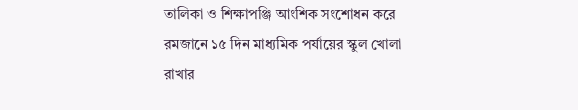তালিকা ও শিক্ষাপঞ্জি আংশিক সংশোধন করে রমজানে ১৫ দিন মাধ্যমিক পর্যায়ের স্কুল খোলা রাখার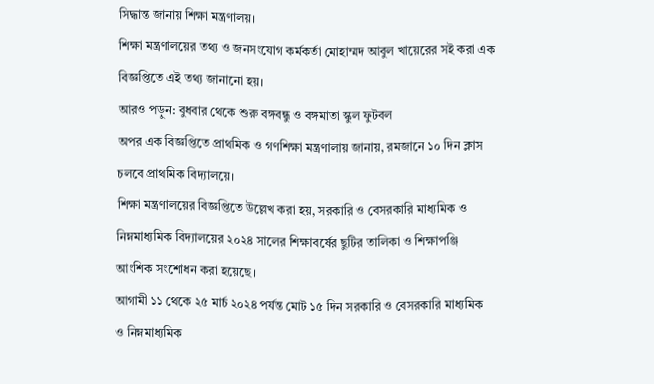সিদ্ধান্ত জানায় শিক্ষা মন্ত্রণালয়।
শিক্ষা মন্ত্রণালয়ের তথ্য ও জনসংযোগ কর্মকর্তা মোহাম্মদ আবুল খায়েরের সই করা এক বিজ্ঞপ্তিতে এই তথ্য জানানো হয়।
আরও পড়ুন: বুধবার থেকে শুরু বঙ্গবন্ধু ও বঙ্গমাতা স্কুল ফুটবল
অপর এক বিজ্ঞপ্তিতে প্রাথমিক ও গণশিক্ষা মন্ত্রণালায় জানায়, রমজানে ১০ দিন ক্লাস চলবে প্রাথমিক বিদ্যালয়ে।
শিক্ষা মন্ত্রণালয়ের বিজ্ঞপ্তিতে উল্লেখ করা হয়, সরকারি ও বেসরকারি মাধ্যমিক ও নিম্নমাধ্যমিক বিদ্যালয়ের ২০২৪ সালের শিক্ষাবর্ষের ছুটির তালিকা ও শিক্ষাপঞ্জি আংশিক সংশোধন করা হয়েছে।
আগামী ১১ থেকে ২৫ মার্চ ২০২৪ পর্যন্ত মোট ১৫ দিন সরকারি ও বেসরকারি মাধ্যমিক ও নিম্নমাধ্যমিক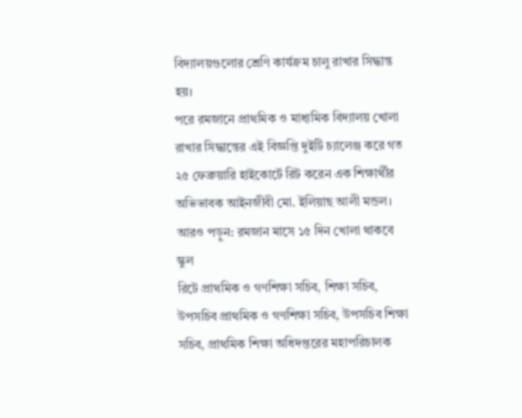বিদ্যালয়গুলোর শ্রেণি কার্যক্রম চালু রাখার সিদ্ধান্ত হয়।
পরে রমজানে প্রাথমিক ও মাধ্যমিক বিদ্যালয় খোলা রাখার সিদ্ধান্তের এই বিজ্ঞপ্তি দুইটি চ্যালেঞ্জ করে গত ২৫ ফেব্রুয়ারি হাইকোর্টে রিট করেন এক শিক্ষার্থীর অভিভাবক আইনজীবী মো. ইলিয়াছ আলী মন্ডল।
আরও পড়ুন: রমজান মাসে ১৫ দিন খোলা থাকবে স্কুল
রিটে প্রাথমিক ও গণশিক্ষা সচিব, শিক্ষা সচিব, উপসচিব প্রাথমিক ও গণশিক্ষা সচিব, উপসচিব শিক্ষা সচিব, প্রাথমিক শিক্ষা অধিদপ্তরের মহাপরিচালক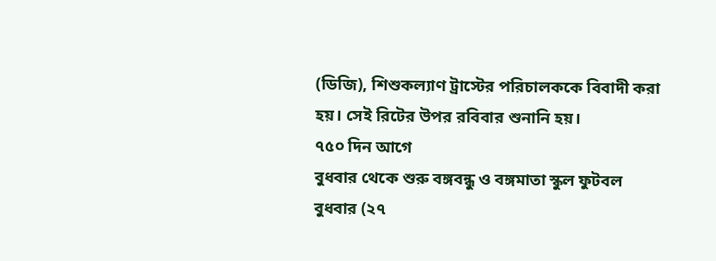(ডিজি), শিশুকল্যাণ ট্রাস্টের পরিচালককে বিবাদী করা হয়। সেই রিটের উপর রবিবার শুনানি হয়।
৭৫০ দিন আগে
বুধবার থেকে শুরু বঙ্গবন্ধু ও বঙ্গমাতা স্কুল ফুটবল
বুধবার (২৭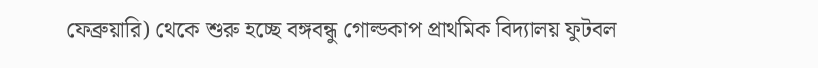ফেব্রুয়ারি) থেকে শুরু হচ্ছে বঙ্গবন্ধু গোল্ডকাপ প্রাথমিক বিদ্যালয় ফুটবল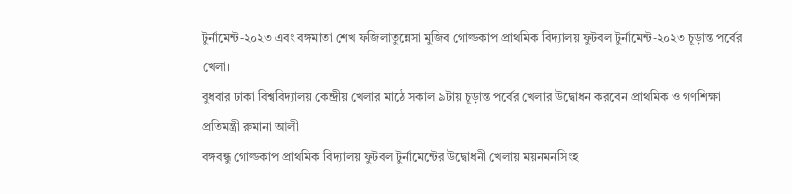টুর্নামেন্ট-২০২৩ এবং বঙ্গমাতা শেখ ফজিলাতুন্নেসা মুজিব গোল্ডকাপ প্রাথমিক বিদ্যালয় ফুটবল টুর্নামেন্ট-২০২৩ চূড়ান্ত পর্বের খেলা।
বুধবার ঢাকা বিশ্ববিদ্যালয় কেন্দ্রীয় খেলার মাঠে সকাল ৯টায় চূড়ান্ত পর্বের খেলার উদ্বোধন করবেন প্রাথমিক ও গণশিক্ষা প্রতিমন্ত্রী রুমানা আলী
বঙ্গবন্ধু গোল্ডকাপ প্রাথমিক বিদ্যালয় ফুটবল টুর্নামেন্টের উদ্বোধনী খেলায় ময়নমনসিংহ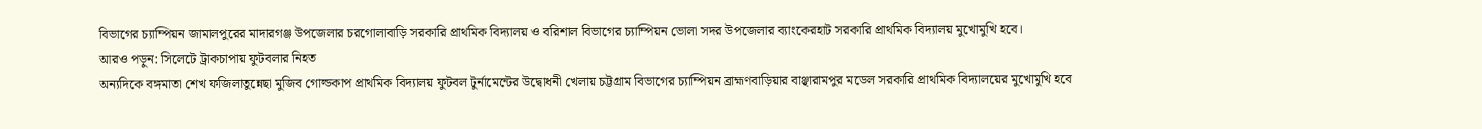বিভাগের চ্যাম্পিয়ন জামালপুরের মাদারগঞ্জ উপজেলার চরগোলাবাড়ি সরকারি প্রাথমিক বিদ্যালয় ও বরিশাল বিভাগের চ্যাম্পিয়ন ভোলা সদর উপজেলার ব্যাংকেরহাট সরকারি প্রাথমিক বিদ্যালয় মুখোমুখি হবে।
আরও পড়ুন: সিলেটে ট্রাকচাপায় ফুটবলার নিহত
অন্যদিকে বঙ্গমাতা শেখ ফজিলাতুন্নেছা মুজিব গোল্ডকাপ প্রাথমিক বিদ্যালয় ফুটবল টুর্নামেন্টের উদ্বোধনী খেলায় চট্টগ্রাম বিভাগের চ্যাম্পিয়ন ব্রাহ্মণবাড়িয়ার বাঞ্ছারামপুর মডেল সরকারি প্রাথমিক বিদ্যালয়ের মুখোমুখি হবে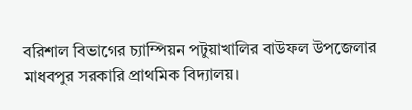বরিশাল বিভাগের চ্যাম্পিয়ন পটুয়াখালির বাউফল উপজেলার মাধবপুর সরকারি প্রাথমিক বিদ্যালয়।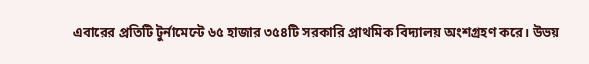এবারের প্রতিটি টুর্নামেন্টে ৬৫ হাজার ৩৫৪টি সরকারি প্রাথমিক বিদ্যালয় অংশগ্রহণ করে। উভয়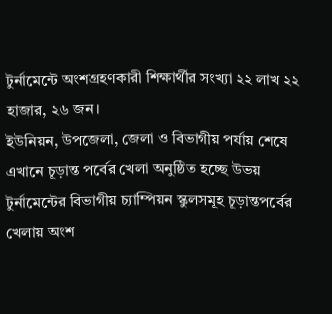টুর্নামেন্টে অংশগ্রহণকারী শিক্ষার্থীর সংখ্যা ২২ লাখ ২২ হাজার, ২৬ জন।
ইউনিয়ন, উপজেলা, জেলা ও বিভাগীয় পর্যায় শেষে এখানে চূড়ান্ত পর্বের খেলা অনুষ্ঠিত হচ্ছে উভয় টুর্নামেন্টের বিভাগীয় চ্যাম্পিয়ন স্কুলসমূহ চূড়ান্তপর্বের খেলায় অংশ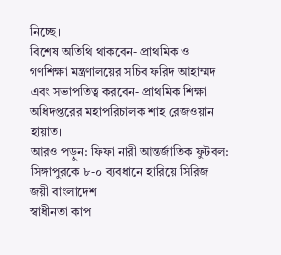নিচ্ছে।
বিশেষ অতিথি থাকবেন- প্রাথমিক ও গণশিক্ষা মন্ত্রণালয়ের সচিব ফরিদ আহাম্মদ এবং সভাপতিত্ব করবেন- প্রাথমিক শিক্ষা অধিদপ্তরের মহাপরিচালক শাহ রেজওয়ান হায়াত।
আরও পড়ুন: ফিফা নারী আন্তর্জাতিক ফুটবল: সিঙ্গাপুরকে ৮-০ ব্যবধানে হারিয়ে সিরিজ জয়ী বাংলাদেশ
স্বাধীনতা কাপ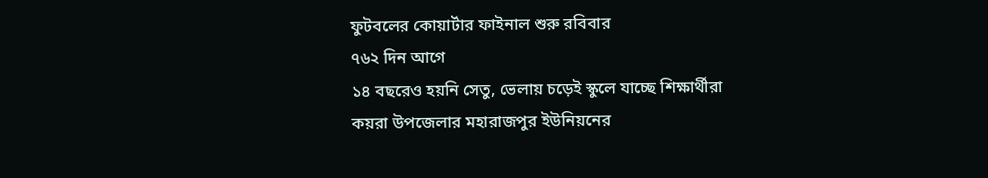ফুটবলের কোয়ার্টার ফাইনাল শুরু রবিবার
৭৬২ দিন আগে
১৪ বছরেও হয়নি সেতু, ভেলায় চড়েই স্কুলে যাচ্ছে শিক্ষার্থীরা
কয়রা উপজেলার মহারাজপুর ইউনিয়নের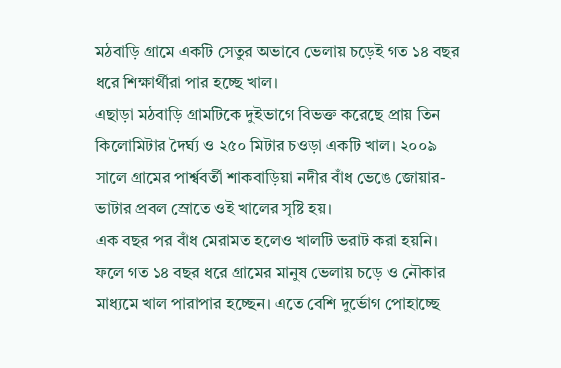মঠবাড়ি গ্রামে একটি সেতুর অভাবে ভেলায় চড়েই গত ১৪ বছর ধরে শিক্ষার্থীরা পার হচ্ছে খাল।
এছাড়া মঠবাড়ি গ্রামটিকে দুইভাগে বিভক্ত করেছে প্রায় তিন কিলোমিটার দৈর্ঘ্য ও ২৫০ মিটার চওড়া একটি খাল। ২০০৯ সালে গ্রামের পার্শ্ববর্তী শাকবাড়িয়া নদীর বাঁধ ভেঙে জোয়ার-ভাটার প্রবল স্রোতে ওই খালের সৃষ্টি হয়।
এক বছর পর বাঁধ মেরামত হলেও খালটি ভরাট করা হয়নি। ফলে গত ১৪ বছর ধরে গ্রামের মানুষ ভেলায় চড়ে ও নৌকার মাধ্যমে খাল পারাপার হচ্ছেন। এতে বেশি দুর্ভোগ পোহাচ্ছে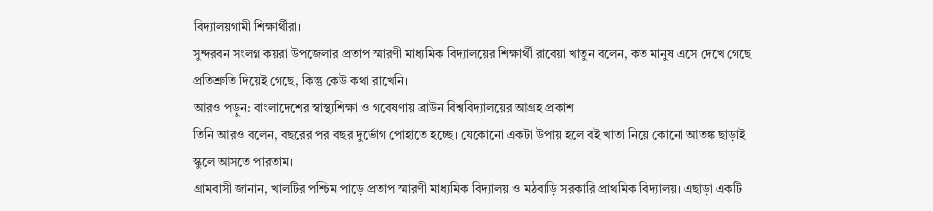বিদ্যালয়গামী শিক্ষার্থীরা।
সুন্দরবন সংলগ্ন কয়রা উপজেলার প্রতাপ স্মারণী মাধ্যমিক বিদ্যালয়ের শিক্ষার্থী রাবেয়া খাতুন বলেন, কত মানুষ এসে দেখে গেছে প্রতিশ্রুতি দিয়েই গেছে, কিন্তু কেউ কথা রাখেনি।
আরও পড়ুন: বাংলাদেশের স্বাস্থ্যশিক্ষা ও গবেষণায় ব্রাউন বিশ্ববিদ্যালয়ের আগ্রহ প্রকাশ
তিনি আরও বলেন, বছরের পর বছর দুর্ভোগ পোহাতে হচ্ছে। যেকোনো একটা উপায় হলে বই খাতা নিয়ে কোনো আতঙ্ক ছাড়াই স্কুলে আসতে পারতাম।
গ্রামবাসী জানান, খালটির পশ্চিম পাড়ে প্রতাপ স্মারণী মাধ্যমিক বিদ্যালয় ও মঠবাড়ি সরকারি প্রাথমিক বিদ্যালয়। এছাড়া একটি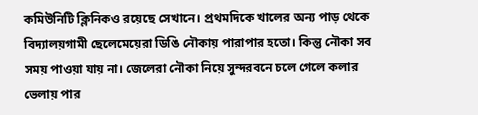কমিউনিটি ক্লিনিকও রয়েছে সেখানে। প্রথমদিকে খালের অন্য পাড় থেকে বিদ্যালয়গামী ছেলেমেয়েরা ডিঙি নৌকায় পারাপার হতো। কিন্তু নৌকা সব সময় পাওয়া যায় না। জেলেরা নৌকা নিয়ে সুন্দরবনে চলে গেলে কলার ভেলায় পার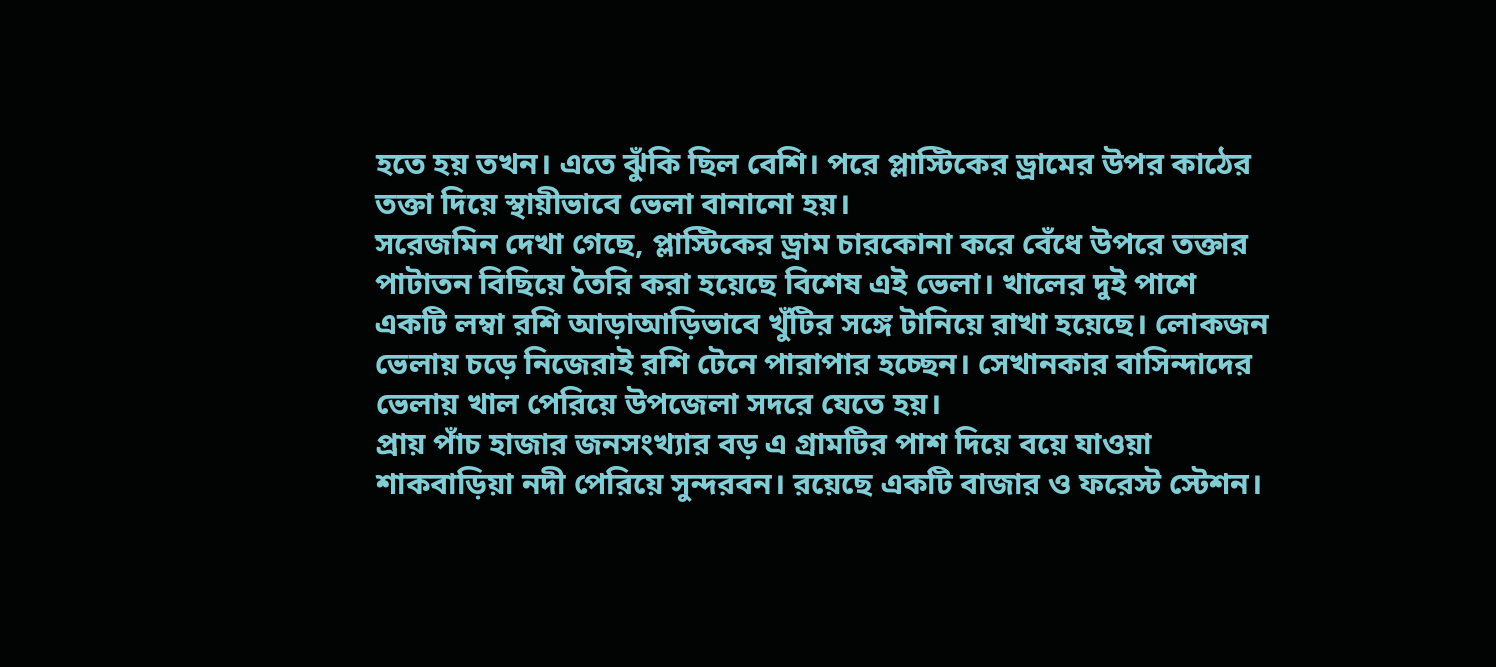হতে হয় তখন। এতে ঝুঁকি ছিল বেশি। পরে প্লাস্টিকের ড্রামের উপর কাঠের তক্তা দিয়ে স্থায়ীভাবে ভেলা বানানো হয়।
সরেজমিন দেখা গেছে, প্লাস্টিকের ড্রাম চারকোনা করে বেঁধে উপরে তক্তার পাটাতন বিছিয়ে তৈরি করা হয়েছে বিশেষ এই ভেলা। খালের দুই পাশে একটি লম্বা রশি আড়াআড়িভাবে খুঁটির সঙ্গে টানিয়ে রাখা হয়েছে। লোকজন ভেলায় চড়ে নিজেরাই রশি টেনে পারাপার হচ্ছেন। সেখানকার বাসিন্দাদের ভেলায় খাল পেরিয়ে উপজেলা সদরে যেতে হয়।
প্রায় পাঁচ হাজার জনসংখ্যার বড় এ গ্রামটির পাশ দিয়ে বয়ে যাওয়া শাকবাড়িয়া নদী পেরিয়ে সুন্দরবন। রয়েছে একটি বাজার ও ফরেস্ট স্টেশন।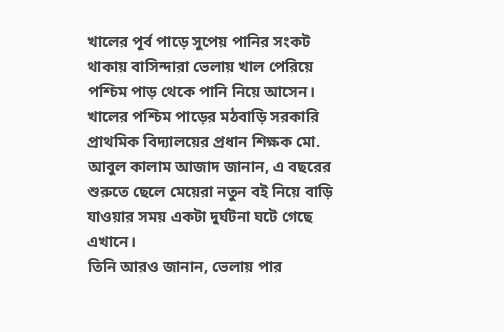খালের পূর্ব পাড়ে সুপেয় পানির সংকট থাকায় বাসিন্দারা ভেলায় খাল পেরিয়ে পশ্চিম পাড় থেকে পানি নিয়ে আসেন।
খালের পশ্চিম পাড়ের মঠবাড়ি সরকারি প্রাথমিক বিদ্যালয়ের প্রধান শিক্ষক মো. আবুল কালাম আজাদ জানান, এ বছরের শুরুতে ছেলে মেয়েরা নতুন বই নিয়ে বাড়ি যাওয়ার সময় একটা দুর্ঘটনা ঘটে গেছে এখানে।
তিনি আরও জানান, ভেলায় পার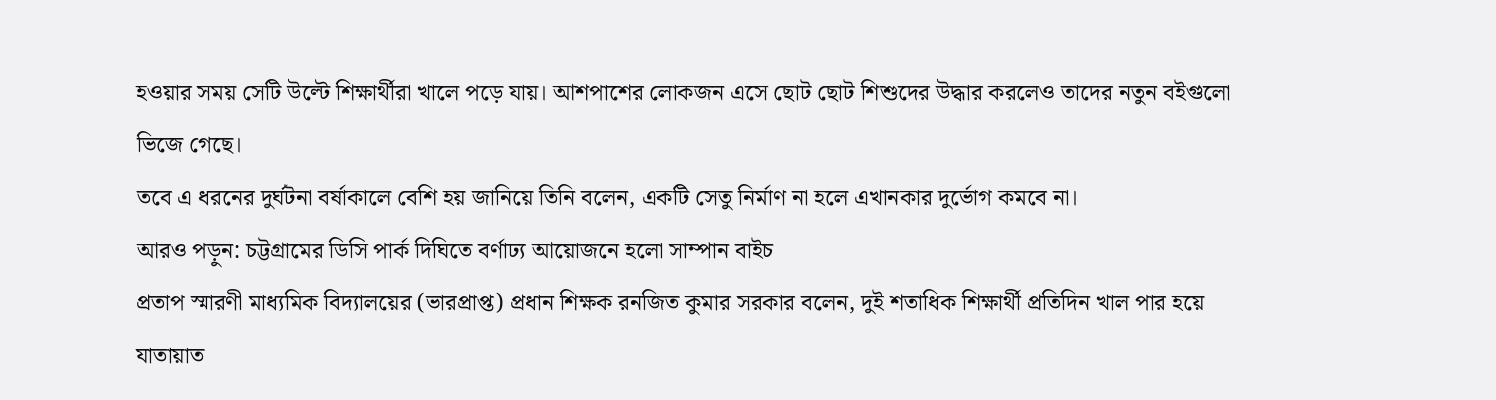হওয়ার সময় সেটি উল্টে শিক্ষার্থীরা খালে পড়ে যায়। আশপাশের লোকজন এসে ছোট ছোট শিশুদের উদ্ধার করলেও তাদের নতুন বইগুলো ভিজে গেছে।
তবে এ ধরনের দুর্ঘটনা বর্ষাকালে বেশি হয় জানিয়ে তিনি বলেন, একটি সেতু নির্মাণ না হলে এখানকার দুর্ভোগ কমবে না।
আরও পড়ুন: চট্টগ্রামের ডিসি পার্ক দিঘিতে বর্ণাঢ্য আয়োজনে হলো সাম্পান বাইচ
প্রতাপ স্মারণী মাধ্যমিক বিদ্যালয়ের (ভারপ্রাপ্ত) প্রধান শিক্ষক রনজিত কুমার সরকার বলেন, দুই শতাধিক শিক্ষার্থী প্রতিদিন খাল পার হয়ে যাতায়াত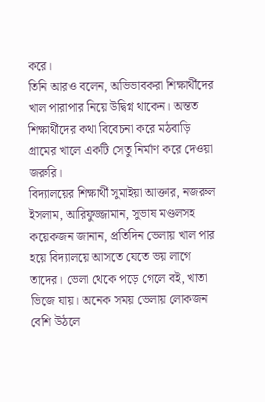করে।
তিনি আরও বলেন, অভিভাবকরা শিক্ষার্থীদের খাল পারাপার নিয়ে উদ্বিগ্ন থাকেন। অন্তত শিক্ষার্থীদের কথা বিবেচনা করে মঠবাড়ি গ্রামের খালে একটি সেতু নির্মাণ করে দেওয়া জরুরি।
বিদ্যালয়ের শিক্ষার্থী সুমাইয়া আক্তার, নজরুল ইসলাম, আরিফুজ্জামান, সুভাষ মণ্ডলসহ কয়েকজন জানান, প্রতিদিন ভেলায় খাল পার হয়ে বিদ্যালয়ে আসতে যেতে ভয় লাগে তাদের। ভেলা থেকে পড়ে গেলে বই, খাতা ভিজে যায়। অনেক সময় ভেলায় লোকজন বেশি উঠলে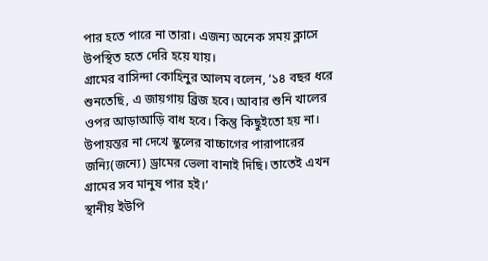পার হতে পারে না তারা। এজন্য অনেক সময় ক্লাসে উপস্থিত হতে দেরি হয়ে যায়।
গ্রামের বাসিন্দা কোহিনুর আলম বলেন, ‘১৪ বছর ধরে শুনতেছি, এ জায়গায় ব্রিজ হবে। আবার শুনি খালের ওপর আড়াআড়ি বাধ হবে। কিন্তু কিছুইতো হয় না। উপায়ন্তর না দেখে স্কুলের বাচ্চাগের পারাপারের জন্যি(জন্যে) ড্রামের ভেলা বানাই দিছি। তাতেই এখন গ্রামের সব মানুষ পার হই।’
স্থানীয় ইউপি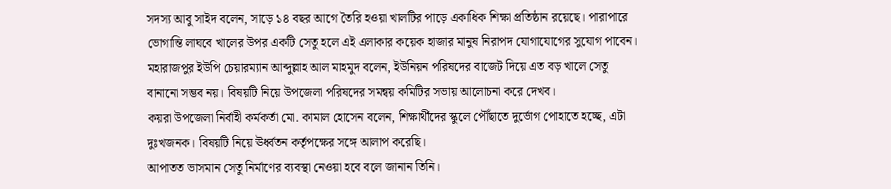সদস্য আবু সাইদ বলেন, সাড়ে ১৪ বছর আগে তৈরি হওয়া খালটির পাড়ে একাধিক শিক্ষা প্রতিষ্ঠান রয়েছে। পারাপারে ভোগান্তি লাঘবে খালের উপর একটি সেতু হলে এই এলাকার কয়েক হাজার মানুষ নিরাপদ যোগাযোগের সুযোগ পাবেন।
মহারাজপুর ইউপি চেয়ারম্যান আব্দুল্লাহ আল মাহমুদ বলেন, ইউনিয়ন পরিষদের বাজেট দিয়ে এত বড় খালে সেতু বানানো সম্ভব নয়। বিষয়টি নিয়ে উপজেলা পরিষদের সমন্বয় কমিটির সভায় আলোচনা করে দেখব।
কয়রা উপজেলা নির্বাহী কর্মকর্তা মো. কামাল হোসেন বলেন, শিক্ষার্থীদের স্কুলে পৌঁছাতে দুর্ভোগ পোহাতে হচ্ছে, এটা দুঃখজনক। বিষয়টি নিয়ে ঊর্ধ্বতন কর্তৃপক্ষের সঙ্গে আলাপ করেছি।
আপাতত ভাসমান সেতু নির্মাণের ব্যবস্থা নেওয়া হবে বলে জানান তিনি।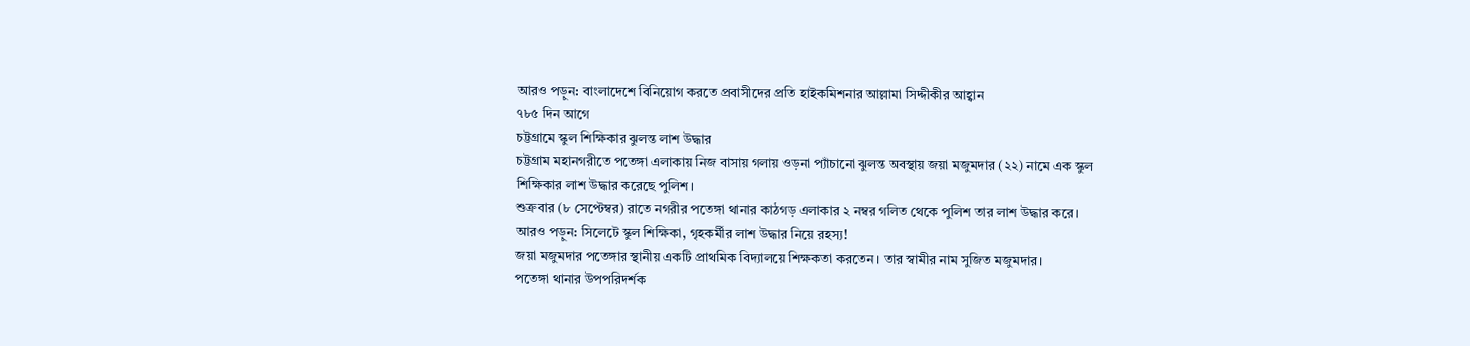আরও পড়ুন: বাংলাদেশে বিনিয়োগ করতে প্রবাসীদের প্রতি হাইকমিশনার আল্লামা সিদ্দীকীর আহ্বান
৭৮৫ দিন আগে
চট্টগ্রামে স্কুল শিক্ষিকার ঝুলন্ত লাশ উদ্ধার
চট্টগ্রাম মহানগরীতে পতেঙ্গা এলাকায় নিজ বাসায় গলায় ওড়না প্যাঁচানো ঝুলন্ত অবস্থায় জয়া মজুমদার (২২) নামে এক স্কুল শিক্ষিকার লাশ উদ্ধার করেছে পুলিশ।
শুক্রবার (৮ সেপ্টেম্বর) রাতে নগরীর পতেঙ্গা থানার কাঠগড় এলাকার ২ নম্বর গলিত থেকে পুলিশ তার লাশ উদ্ধার করে।
আরও পড়ুন: সিলেটে স্কুল শিক্ষিকা, গৃহকর্মীর লাশ উদ্ধার নিয়ে রহস্য!
জয়া মজুমদার পতেঙ্গার স্থানীয় একটি প্রাথমিক বিদ্যালয়ে শিক্ষকতা করতেন। তার স্বামীর নাম সুজিত মজুমদার।
পতেঙ্গা থানার উপপরিদর্শক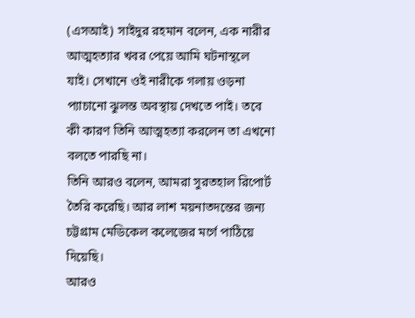(এসআই) সাইদুর রহমান বলেন, এক নারীর আত্মহত্যার খবর পেয়ে আমি ঘটনাস্থলে যাই। সেখানে ওই নারীকে গলায় ওড়না প্যাচানো ঝুলন্ত অবস্থায় দেখতে পাই। তবে কী কারণ তিনি আত্মহত্যা করলেন তা এখনো বলতে পারছি না।
তিনি আরও বলেন, আমরা সুরতহাল রিপোর্ট তৈরি করেছি। আর লাশ ময়নাতদন্তের জন্য চট্টগ্রাম মেডিকেল কলেজের মর্গে পাঠিয়ে দিয়েছি।
আরও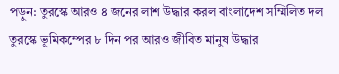পড়ুন: তুরস্কে আরও ৪ জনের লাশ উদ্ধার করল বাংলাদেশ সম্মিলিত দল
তুরস্কে ভূমিকম্পের ৮ দিন পর আরও জীবিত মানুষ উদ্ধার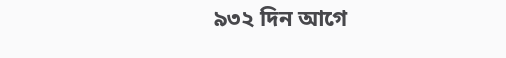৯৩২ দিন আগে